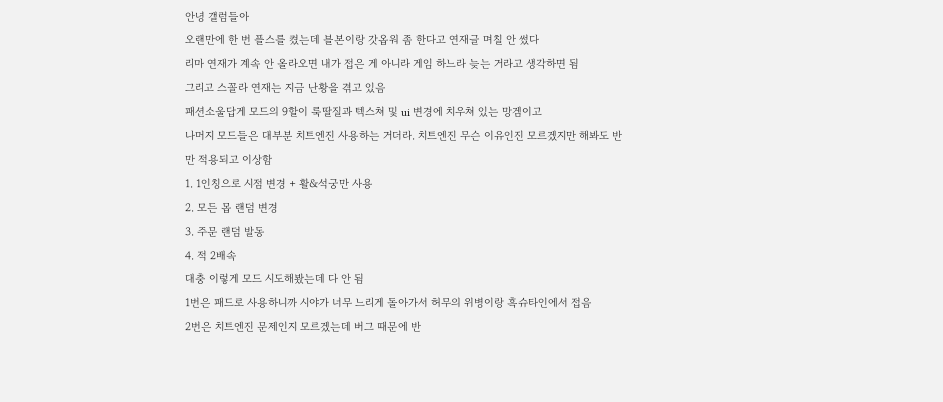안녕 갤럼들아
오랜만에 한 번 플스를 켰는데 블본이랑 갓옵워 좀 한다고 연재글 며칠 안 썼다
리마 연재가 계속 안 올라오면 내가 접은 게 아니라 게임 하느라 늦는 거라고 생각하면 됨
그리고 스꼴라 연재는 지금 난황을 겪고 있음
패션소울답게 모드의 9할이 룩딸질과 텍스쳐 및 ui 변경에 치우쳐 있는 망겜이고
나머지 모드들은 대부분 치트엔진 사용하는 거더라. 치트엔진 무슨 이유인진 모르겠지만 해봐도 반만 적용되고 이상함
1. 1인칭으로 시점 변경 + 활&석궁만 사용
2. 모든 몹 랜덤 변경
3. 주문 랜덤 발동
4. 적 2배속
대충 이렇게 모드 시도해봤는데 다 안 됨
1번은 패드로 사용하니까 시야가 너무 느리게 돌아가서 허무의 위병이랑 흑슈타인에서 접음
2번은 치트엔진 문제인지 모르겠는데 버그 때문에 반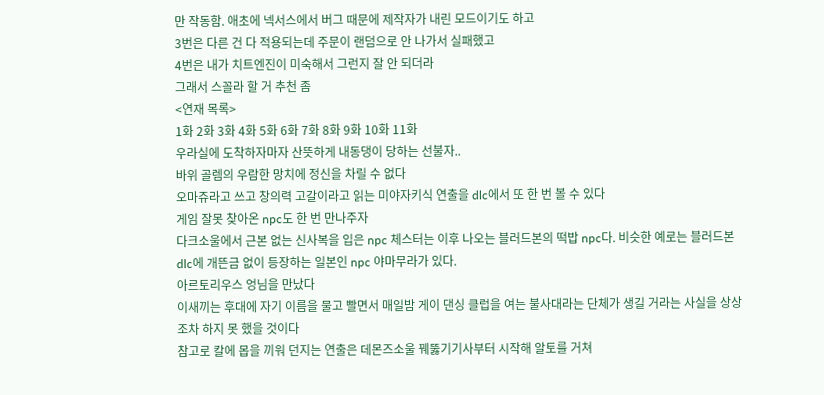만 작동함. 애초에 넥서스에서 버그 때문에 제작자가 내린 모드이기도 하고
3번은 다른 건 다 적용되는데 주문이 랜덤으로 안 나가서 실패했고
4번은 내가 치트엔진이 미숙해서 그런지 잘 안 되더라
그래서 스꼴라 할 거 추천 좀
<연재 목록>
1화 2화 3화 4화 5화 6화 7화 8화 9화 10화 11화
우라실에 도착하자마자 산뜻하게 내동댕이 당하는 선불자..
바위 골렘의 우람한 망치에 정신을 차릴 수 없다
오마쥬라고 쓰고 창의력 고갈이라고 읽는 미야자키식 연출을 dlc에서 또 한 번 볼 수 있다
게임 잘못 찾아온 npc도 한 번 만나주자
다크소울에서 근본 없는 신사복을 입은 npc 체스터는 이후 나오는 블러드본의 떡밥 npc다. 비슷한 예로는 블러드본 dlc에 개뜬금 없이 등장하는 일본인 npc 야마무라가 있다.
아르토리우스 엉님을 만났다
이새끼는 후대에 자기 이름을 물고 빨면서 매일밤 게이 댄싱 클럽을 여는 불사대라는 단체가 생길 거라는 사실을 상상조차 하지 못 했을 것이다
참고로 칼에 몹을 끼워 던지는 연출은 데몬즈소울 꿰뚫기기사부터 시작해 알토를 거쳐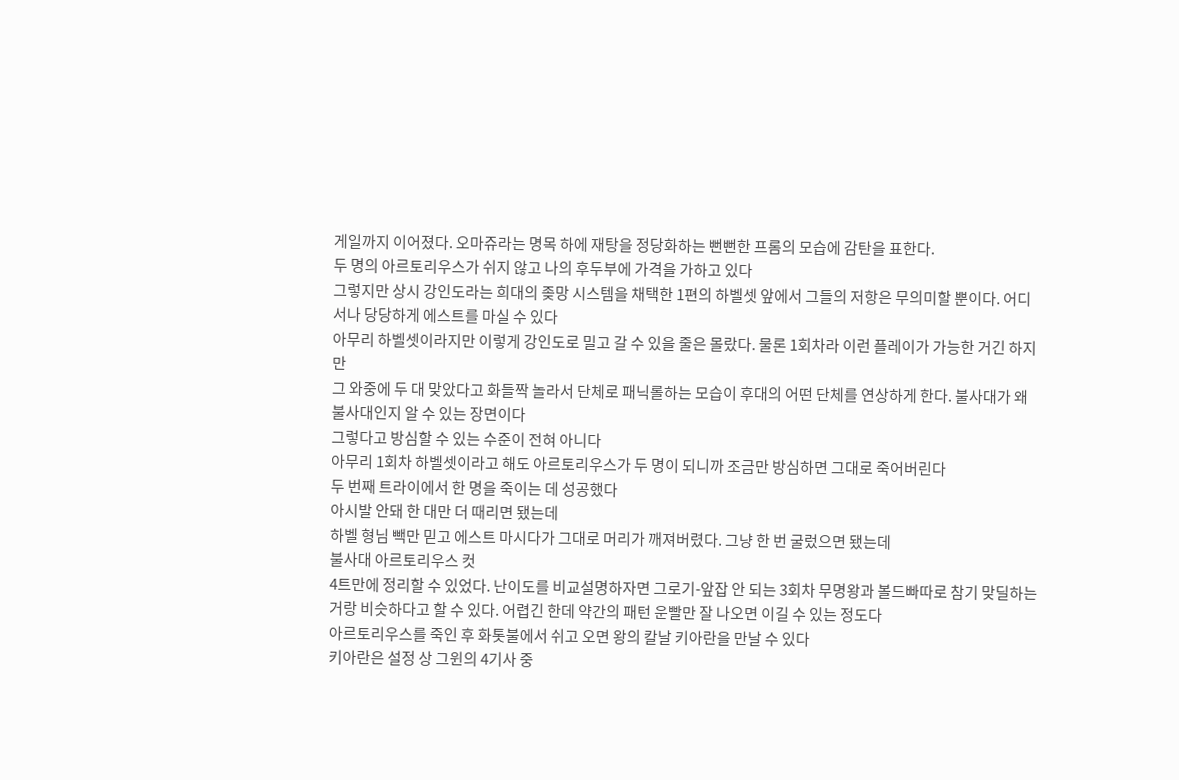게일까지 이어졌다. 오마쥬라는 명목 하에 재탕을 정당화하는 뻔뻔한 프롬의 모습에 감탄을 표한다.
두 명의 아르토리우스가 쉬지 않고 나의 후두부에 가격을 가하고 있다
그렇지만 상시 강인도라는 희대의 좆망 시스템을 채택한 1편의 하벨셋 앞에서 그들의 저항은 무의미할 뿐이다. 어디서나 당당하게 에스트를 마실 수 있다
아무리 하벨셋이라지만 이렇게 강인도로 밀고 갈 수 있을 줄은 몰랐다. 물론 1회차라 이런 플레이가 가능한 거긴 하지만
그 와중에 두 대 맞았다고 화들짝 놀라서 단체로 패닉롤하는 모습이 후대의 어떤 단체를 연상하게 한다. 불사대가 왜 불사대인지 알 수 있는 장면이다
그렇다고 방심할 수 있는 수준이 전혀 아니다
아무리 1회차 하벨셋이라고 해도 아르토리우스가 두 명이 되니까 조금만 방심하면 그대로 죽어버린다
두 번째 트라이에서 한 명을 죽이는 데 성공했다
아시발 안돼 한 대만 더 때리면 됐는데
하벨 형님 빽만 믿고 에스트 마시다가 그대로 머리가 깨져버렸다. 그냥 한 번 굴렀으면 됐는데
불사대 아르토리우스 컷
4트만에 정리할 수 있었다. 난이도를 비교설명하자면 그로기-앞잡 안 되는 3회차 무명왕과 볼드빠따로 참기 맞딜하는 거랑 비슷하다고 할 수 있다. 어렵긴 한데 약간의 패턴 운빨만 잘 나오면 이길 수 있는 정도다
아르토리우스를 죽인 후 화톳불에서 쉬고 오면 왕의 칼날 키아란을 만날 수 있다
키아란은 설정 상 그윈의 4기사 중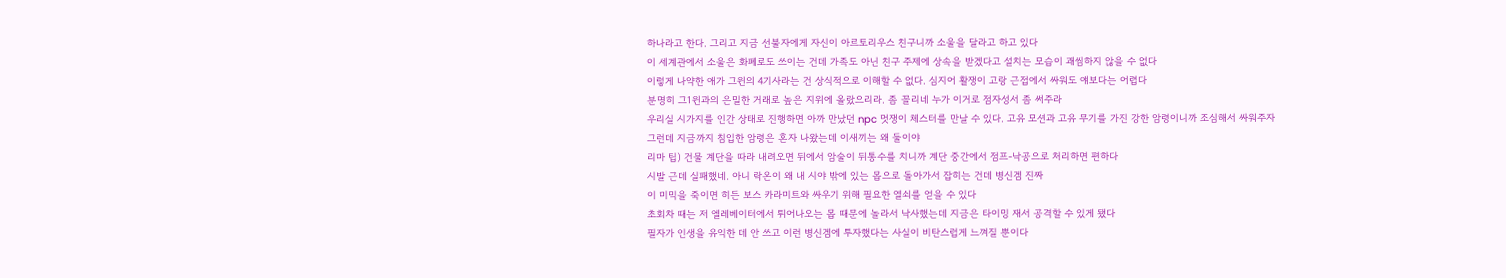하나라고 한다. 그리고 지금 선불자에게 자신이 아르토리우스 친구니까 소울을 달라고 하고 있다
이 세계관에서 소울은 화폐로도 쓰이는 건데 가족도 아닌 친구 주제에 상속을 받겠다고 설치는 모습이 괘씸하지 않을 수 없다
이렇게 나약한 애가 그윈의 4기사라는 건 상식적으로 이해할 수 없다. 심지어 활쟁이 고랑 근접에서 싸워도 얘보다는 어렵다
분명히 그1윈과의 은밀한 거래로 높은 지위에 올랐으리라. 좀 꼴리네 누가 이거로 점자성서 좀 써주라
우리실 시가지를 인간 상태로 진행하면 아까 만났던 npc 멋쟁이 체스터를 만날 수 있다. 고유 모션과 고유 무기를 가진 강한 암령이니까 조심해서 싸워주자
그런데 지금까지 침입한 암령은 혼자 나왔는데 이새끼는 왜 둘이야
리마 팁) 건물 계단을 따라 내려오면 뒤에서 암술이 뒤통수를 치니까 계단 중간에서 점프-낙공으로 처리하면 편하다
시발 근데 실패했네. 아니 락온이 왜 내 시야 밖에 있는 몹으로 돌아가서 잡히는 건데 병신겜 진짜
이 미믹을 죽이면 히든 보스 카라미트와 싸우기 위해 필요한 열쇠를 얻을 수 있다
초회차 때는 저 엘레베이터에서 튀어나오는 몹 때문에 놀라서 낙사했는데 지금은 타이밍 재서 공격할 수 있게 됐다
필자가 인생을 유익한 데 안 쓰고 이런 병신겜에 투자했다는 사실이 비탄스럽게 느껴질 뿐이다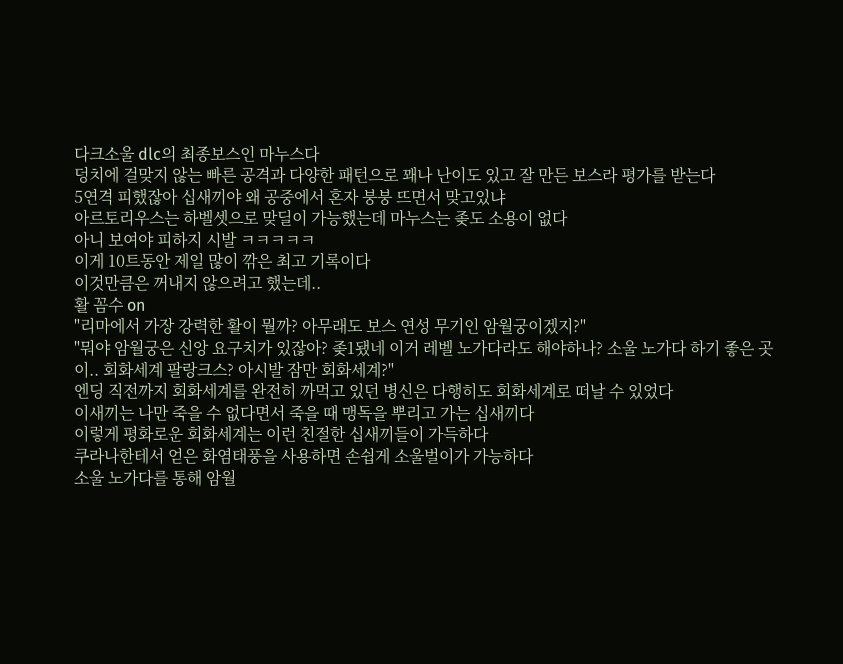다크소울 dlc의 최종보스인 마누스다
덩치에 걸맞지 않는 빠른 공격과 다양한 패턴으로 꽤나 난이도 있고 잘 만든 보스라 평가를 받는다
5연격 피했잖아 십새끼야 왜 공중에서 혼자 붕붕 뜨면서 맞고있냐
아르토리우스는 하벨셋으로 맞딜이 가능했는데 마누스는 좆도 소용이 없다
아니 보여야 피하지 시발 ㅋㅋㅋㅋㅋ
이게 10트동안 제일 많이 깎은 최고 기록이다
이것만큼은 꺼내지 않으려고 했는데..
활 꼼수 on
"리마에서 가장 강력한 활이 뭘까? 아무래도 보스 연성 무기인 암월궁이겠지?"
"뭐야 암월궁은 신앙 요구치가 있잖아? 좆1됐네 이거 레벨 노가다라도 해야하나? 소울 노가다 하기 좋은 곳이.. 회화세계 팔랑크스? 아시발 잠만 회화세계?"
엔딩 직전까지 회화세계를 완전히 까먹고 있던 병신은 다행히도 회화세계로 떠날 수 있었다
이새끼는 나만 죽을 수 없다면서 죽을 때 맹독을 뿌리고 가는 십새끼다
이렇게 평화로운 회화세계는 이런 친절한 십새끼들이 가득하다
쿠라나한테서 얻은 화염태풍을 사용하면 손쉽게 소울벌이가 가능하다
소울 노가다를 통해 암월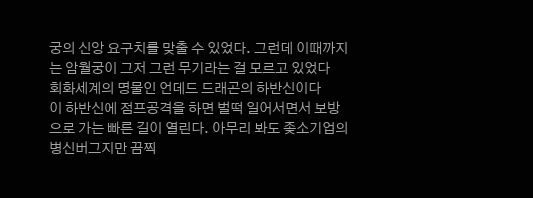궁의 신앙 요구치를 맞출 수 있었다. 그런데 이때까지는 암월궁이 그저 그런 무기라는 걸 모르고 있었다
회화세계의 명물인 언데드 드래곤의 하반신이다
이 하반신에 점프공격을 하면 벌떡 일어서면서 보방으로 가는 빠른 길이 열린다. 아무리 봐도 좆소기업의 병신버그지만 끔찍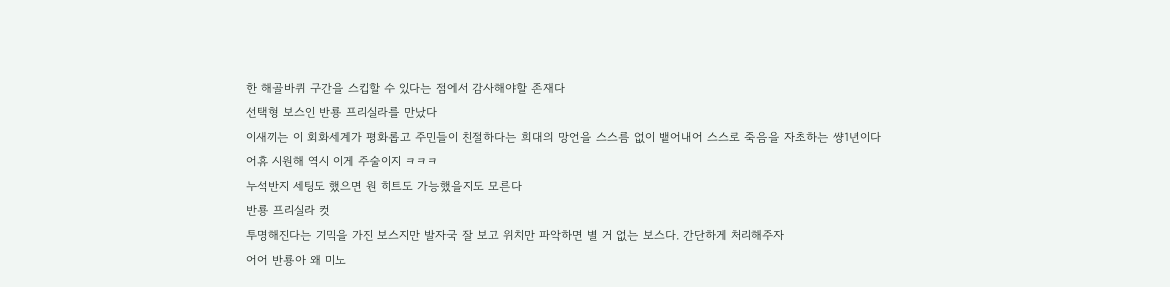한 해골바퀴 구간을 스킵할 수 있다는 점에서 감사해야할 존재다
선택형 보스인 반룡 프리실라를 만났다
이새끼는 이 회화세계가 평화롭고 주민들이 친절하다는 희대의 망언을 스스름 없이 뱉어내어 스스로 죽음을 자초하는 썅1년이다
어휴 시원해 역시 이게 주술이지 ㅋㅋㅋ
누석반지 세팅도 했으면 원 히트도 가능했을지도 모른다
반룡 프리실라 컷
투명해진다는 기믹을 가진 보스지만 발자국 잘 보고 위치만 파악하면 별 거 없는 보스다. 간단하게 처리해주자
어어 반룡아 왜 미노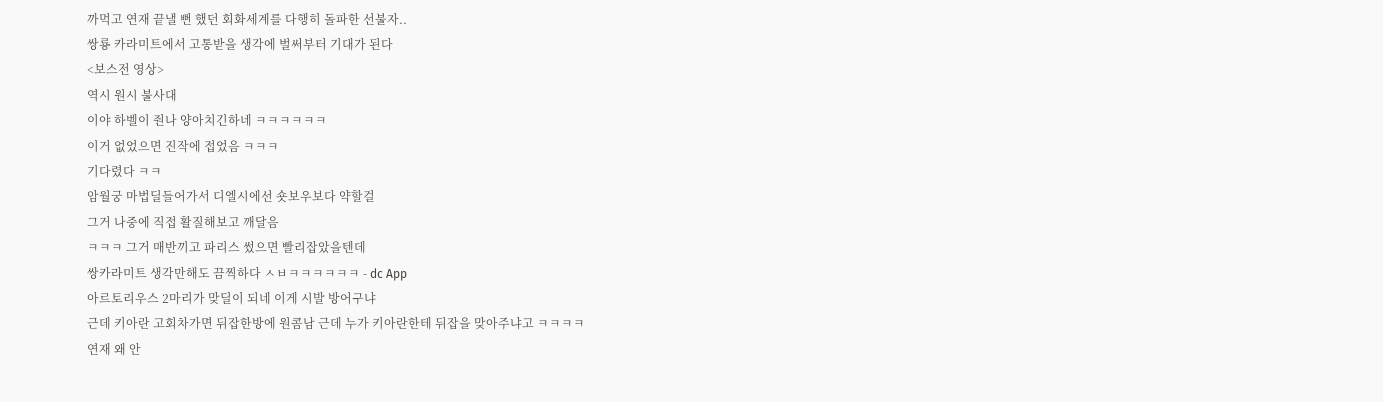까먹고 연재 끝낼 뻔 했던 회화세계를 다행히 돌파한 선불자..
쌍룡 카라미트에서 고통받을 생각에 벌써부터 기대가 된다
<보스전 영상>
역시 원시 불사대
이야 하벨이 줜나 양아치긴하네 ㅋㅋㅋㅋㅋㅋ
이거 없었으면 진작에 접었음 ㅋㅋㅋ
기다렸다 ㅋㅋ
암월궁 마법딜들어가서 디엘시에선 숏보우보다 약할걸
그거 나중에 직접 활질해보고 깨달음
ㅋㅋㅋ 그거 매반끼고 파리스 썼으면 빨리잡았을텐데
쌍카라미트 생각만해도 끔찍하다 ㅅㅂㅋㅋㅋㅋㅋㅋ - dc App
아르토리우스 2마리가 맞딜이 되네 이게 시발 방어구냐
근데 키아란 고회차가면 뒤잡한방에 원콤남 근데 누가 키아란한테 뒤잡을 맞아주냐고 ㅋㅋㅋㅋ
연재 왜 안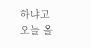하냐고
오늘 올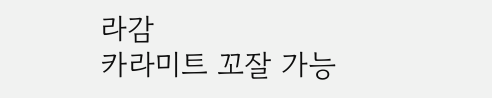라감
카라미트 꼬잘 가능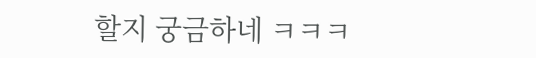할지 궁금하네 ㅋㅋㅋ